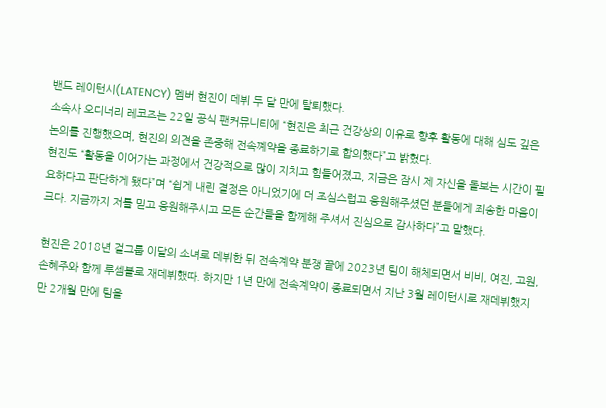밴드 레이턴시(LATENCY) 멤버 현진이 데뷔 두 달 만에 탈퇴했다.
소속사 오디너리 레코즈는 22일 공식 팬커뮤니티에 “현진은 최근 건강상의 이유로 향후 활동에 대해 심도 깊은 논의를 진행했으며, 현진의 의견을 존중해 전속꼐약을 종료하기로 합의했다”고 밝혔다.
현진도 “활동을 이어가는 과정에서 건강적으로 많이 지치고 힘들어졌고, 지금은 잠시 제 자신을 돌보는 시간이 필요하다고 판단하게 됐다”며 “쉽게 내린 결정은 아니었기에 더 조심스럽고 응원해주셨던 분들에게 죄송한 마음이 크다. 지금까지 저를 믿고 응원해주시고 모든 순간들을 함께해 주셔서 진심으로 감사하다”고 말했다.

현진은 2018년 걸그룹 이달의 소녀로 데뷔한 뒤 전속계약 분쟁 끝에 2023년 팀이 해체되면서 비비, 여진, 고원, 손혜주와 함께 루셈블로 재데뷔했따. 하지만 1년 만에 전속계약이 종료되면서 지난 3월 레이턴시로 재데뷔했지만 2개월 만에 팀을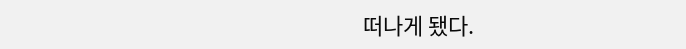떠나게 됐다.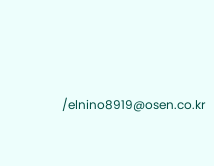/elnino8919@osen.co.kr